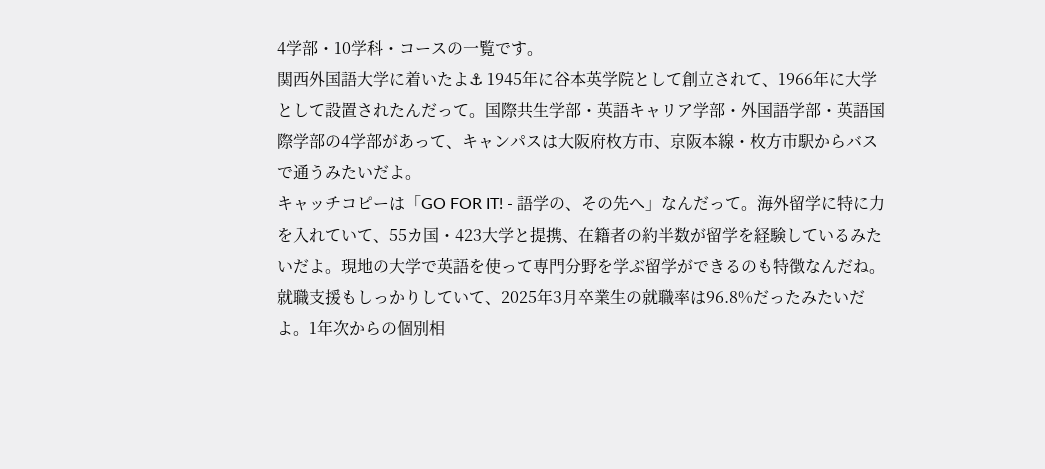4学部・10学科・コースの一覧です。
関西外国語大学に着いたよ⚓ 1945年に谷本英学院として創立されて、1966年に大学として設置されたんだって。国際共生学部・英語キャリア学部・外国語学部・英語国際学部の4学部があって、キャンパスは大阪府枚方市、京阪本線・枚方市駅からバスで通うみたいだよ。
キャッチコピーは「GO FOR IT! - 語学の、その先へ」なんだって。海外留学に特に力を入れていて、55カ国・423大学と提携、在籍者の約半数が留学を経験しているみたいだよ。現地の大学で英語を使って専門分野を学ぶ留学ができるのも特徴なんだね。
就職支援もしっかりしていて、2025年3月卒業生の就職率は96.8%だったみたいだよ。1年次からの個別相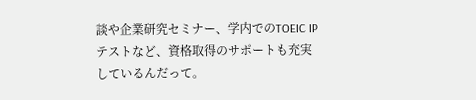談や企業研究セミナー、学内でのTOEIC IPテストなど、資格取得のサポートも充実しているんだって。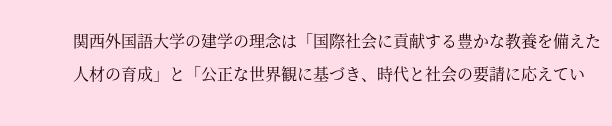関西外国語大学の建学の理念は「国際社会に貢献する豊かな教養を備えた人材の育成」と「公正な世界観に基づき、時代と社会の要請に応えてい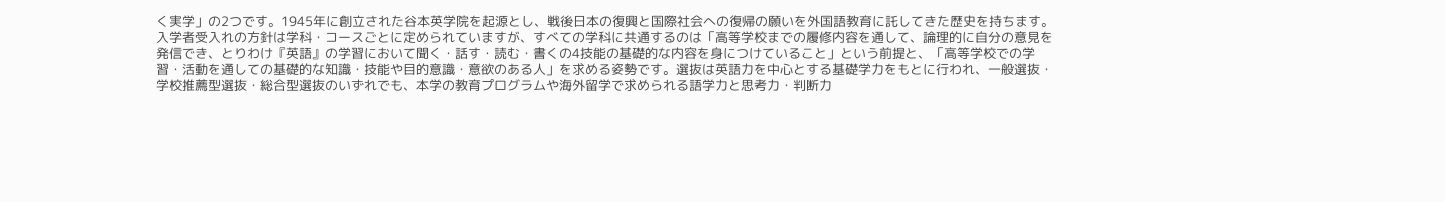く実学」の2つです。1945年に創立された谷本英学院を起源とし、戦後日本の復興と国際社会への復帰の願いを外国語教育に託してきた歴史を持ちます。入学者受入れの方針は学科・コースごとに定められていますが、すべての学科に共通するのは「高等学校までの履修内容を通して、論理的に自分の意見を発信でき、とりわけ『英語』の学習において聞く・話す・読む・書くの4技能の基礎的な内容を身につけていること」という前提と、「高等学校での学習・活動を通しての基礎的な知識・技能や目的意識・意欲のある人」を求める姿勢です。選抜は英語力を中心とする基礎学力をもとに行われ、一般選抜・学校推薦型選抜・総合型選抜のいずれでも、本学の教育プログラムや海外留学で求められる語学力と思考力・判断力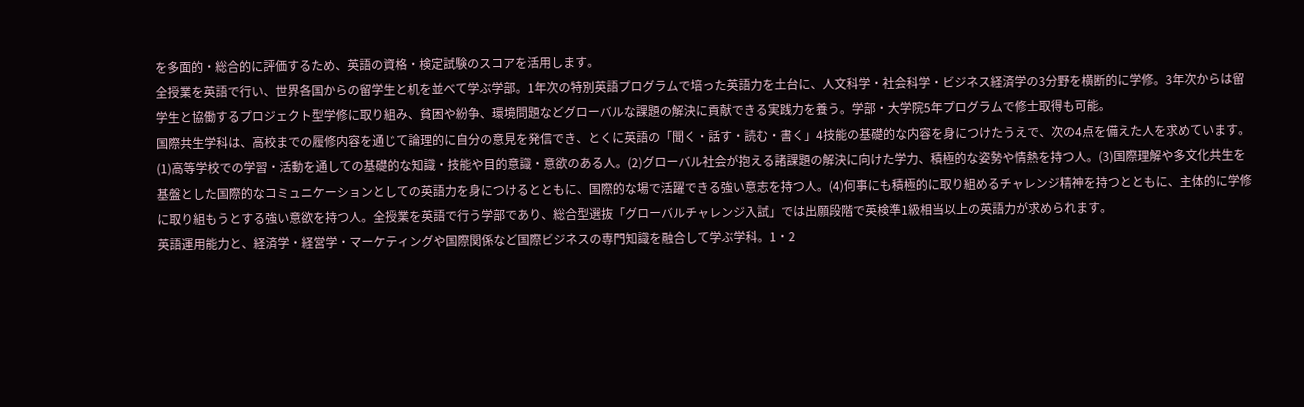を多面的・総合的に評価するため、英語の資格・検定試験のスコアを活用します。
全授業を英語で行い、世界各国からの留学生と机を並べて学ぶ学部。1年次の特別英語プログラムで培った英語力を土台に、人文科学・社会科学・ビジネス経済学の3分野を横断的に学修。3年次からは留学生と協働するプロジェクト型学修に取り組み、貧困や紛争、環境問題などグローバルな課題の解決に貢献できる実践力を養う。学部・大学院5年プログラムで修士取得も可能。
国際共生学科は、高校までの履修内容を通じて論理的に自分の意見を発信でき、とくに英語の「聞く・話す・読む・書く」4技能の基礎的な内容を身につけたうえで、次の4点を備えた人を求めています。(1)高等学校での学習・活動を通しての基礎的な知識・技能や目的意識・意欲のある人。(2)グローバル社会が抱える諸課題の解決に向けた学力、積極的な姿勢や情熱を持つ人。(3)国際理解や多文化共生を基盤とした国際的なコミュニケーションとしての英語力を身につけるとともに、国際的な場で活躍できる強い意志を持つ人。(4)何事にも積極的に取り組めるチャレンジ精神を持つとともに、主体的に学修に取り組もうとする強い意欲を持つ人。全授業を英語で行う学部であり、総合型選抜「グローバルチャレンジ入試」では出願段階で英検準1級相当以上の英語力が求められます。
英語運用能力と、経済学・経営学・マーケティングや国際関係など国際ビジネスの専門知識を融合して学ぶ学科。1・2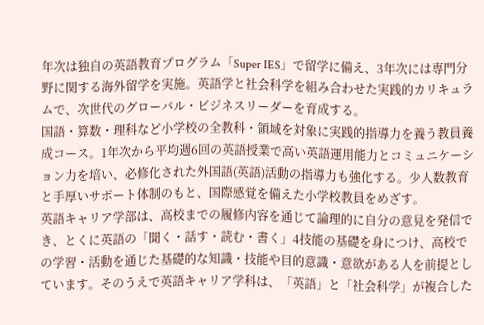年次は独自の英語教育プログラム「Super IES」で留学に備え、3年次には専門分野に関する海外留学を実施。英語学と社会科学を組み合わせた実践的カリキュラムで、次世代のグローバル・ビジネスリーダーを育成する。
国語・算数・理科など小学校の全教科・領域を対象に実践的指導力を養う教員養成コース。1年次から平均週6回の英語授業で高い英語運用能力とコミュニケーション力を培い、必修化された外国語(英語)活動の指導力も強化する。少人数教育と手厚いサポート体制のもと、国際感覚を備えた小学校教員をめざす。
英語キャリア学部は、高校までの履修内容を通じて論理的に自分の意見を発信でき、とくに英語の「聞く・話す・読む・書く」4技能の基礎を身につけ、高校での学習・活動を通じた基礎的な知識・技能や目的意識・意欲がある人を前提としています。そのうえで英語キャリア学科は、「英語」と「社会科学」が複合した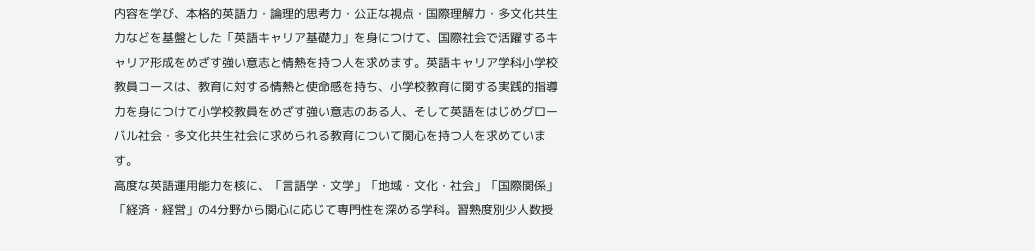内容を学び、本格的英語力・論理的思考力・公正な視点・国際理解力・多文化共生力などを基盤とした「英語キャリア基礎力」を身につけて、国際社会で活躍するキャリア形成をめざす強い意志と情熱を持つ人を求めます。英語キャリア学科小学校教員コースは、教育に対する情熱と使命感を持ち、小学校教育に関する実践的指導力を身につけて小学校教員をめざす強い意志のある人、そして英語をはじめグローバル社会・多文化共生社会に求められる教育について関心を持つ人を求めています。
高度な英語運用能力を核に、「言語学・文学」「地域・文化・社会」「国際関係」「経済・経営」の4分野から関心に応じて専門性を深める学科。習熟度別少人数授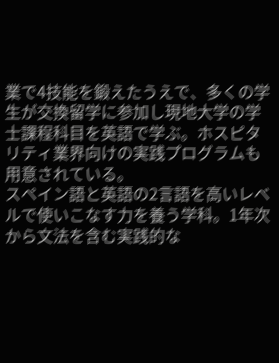業で4技能を鍛えたうえで、多くの学生が交換留学に参加し現地大学の学士課程科目を英語で学ぶ。ホスピタリティ業界向けの実践プログラムも用意されている。
スペイン語と英語の2言語を高いレベルで使いこなす力を養う学科。1年次から文法を含む実践的な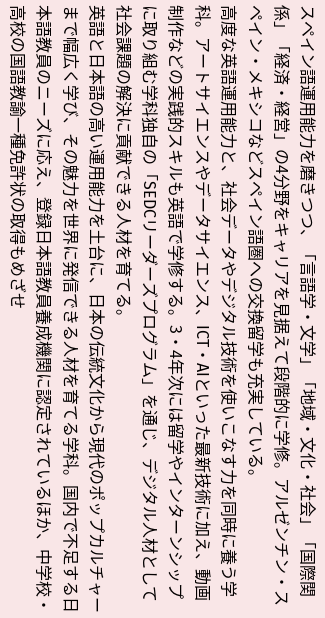スペイン語運用能力を磨きつつ、「言語学・文学」「地域・文化・社会」「国際関係」「経済・経営」の4分野をキャリアを見据えて段階的に学修。アルゼンチン・スペイン・メキシコなどスペイン語圏への交換留学も充実している。
高度な英語運用能力と、社会データやデジタル技術を使いこなす力を同時に養う学科。アートサイエンスやデータサイエンス、ICT・AIといった最新技術に加え、動画制作などの実践的スキルも英語で学修する。3・4年次には留学やインターンシップに取り組む学科独自の「SEDCリーダーズプログラム」を通じ、デジタル人材として社会課題の解決に貢献できる人材を育てる。
英語と日本語の高い運用能力を土台に、日本の伝統文化から現代のポップカルチャーまで幅広く学び、その魅力を世界に発信できる人材を育てる学科。国内で不足する日本語教員のニーズに応え、登録日本語教員養成機関に認定されているほか、中学校・高校の国語教諭一種免許状の取得もめざせ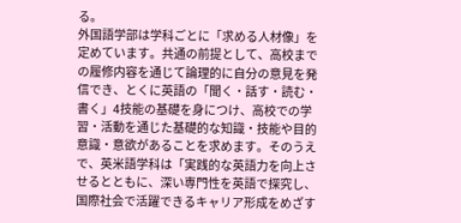る。
外国語学部は学科ごとに「求める人材像」を定めています。共通の前提として、高校までの履修内容を通じて論理的に自分の意見を発信でき、とくに英語の「聞く・話す・読む・書く」4技能の基礎を身につけ、高校での学習・活動を通じた基礎的な知識・技能や目的意識・意欲があることを求めます。そのうえで、英米語学科は「実践的な英語力を向上させるとともに、深い専門性を英語で探究し、国際社会で活躍できるキャリア形成をめざす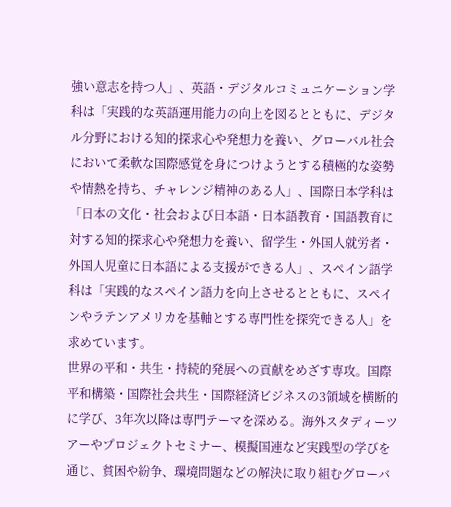強い意志を持つ人」、英語・デジタルコミュニケーション学科は「実践的な英語運用能力の向上を図るとともに、デジタル分野における知的探求心や発想力を養い、グローバル社会において柔軟な国際感覚を身につけようとする積極的な姿勢や情熱を持ち、チャレンジ精神のある人」、国際日本学科は「日本の文化・社会および日本語・日本語教育・国語教育に対する知的探求心や発想力を養い、留学生・外国人就労者・外国人児童に日本語による支援ができる人」、スペイン語学科は「実践的なスペイン語力を向上させるとともに、スペインやラテンアメリカを基軸とする専門性を探究できる人」を求めています。
世界の平和・共生・持続的発展への貢献をめざす専攻。国際平和構築・国際社会共生・国際経済ビジネスの3領域を横断的に学び、3年次以降は専門テーマを深める。海外スタディーツアーやプロジェクトセミナー、模擬国連など実践型の学びを通じ、貧困や紛争、環境問題などの解決に取り組むグローバ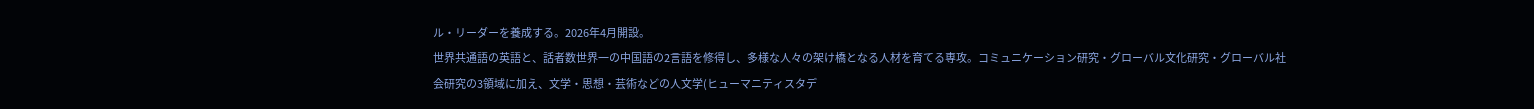ル・リーダーを養成する。2026年4月開設。
世界共通語の英語と、話者数世界一の中国語の2言語を修得し、多様な人々の架け橋となる人材を育てる専攻。コミュニケーション研究・グローバル文化研究・グローバル社会研究の3領域に加え、文学・思想・芸術などの人文学(ヒューマニティスタデ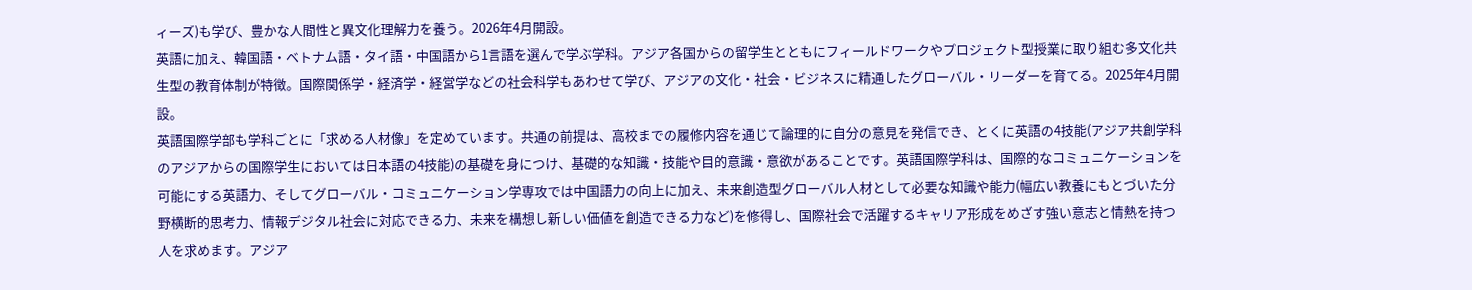ィーズ)も学び、豊かな人間性と異文化理解力を養う。2026年4月開設。
英語に加え、韓国語・ベトナム語・タイ語・中国語から1言語を選んで学ぶ学科。アジア各国からの留学生とともにフィールドワークやプロジェクト型授業に取り組む多文化共生型の教育体制が特徴。国際関係学・経済学・経営学などの社会科学もあわせて学び、アジアの文化・社会・ビジネスに精通したグローバル・リーダーを育てる。2025年4月開設。
英語国際学部も学科ごとに「求める人材像」を定めています。共通の前提は、高校までの履修内容を通じて論理的に自分の意見を発信でき、とくに英語の4技能(アジア共創学科のアジアからの国際学生においては日本語の4技能)の基礎を身につけ、基礎的な知識・技能や目的意識・意欲があることです。英語国際学科は、国際的なコミュニケーションを可能にする英語力、そしてグローバル・コミュニケーション学専攻では中国語力の向上に加え、未来創造型グローバル人材として必要な知識や能力(幅広い教養にもとづいた分野横断的思考力、情報デジタル社会に対応できる力、未来を構想し新しい価値を創造できる力など)を修得し、国際社会で活躍するキャリア形成をめざす強い意志と情熱を持つ人を求めます。アジア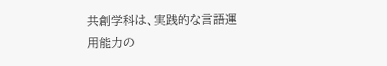共創学科は、実践的な言語運用能力の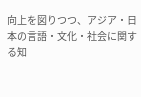向上を図りつつ、アジア・日本の言語・文化・社会に関する知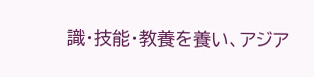識・技能・教養を養い、アジア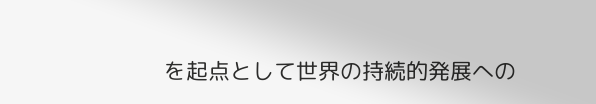を起点として世界の持続的発展への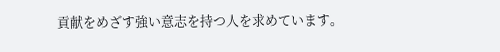貢献をめざす強い意志を持つ人を求めています。